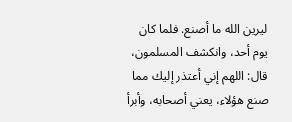ليرين الله ما أصنع. فلما كان يوم أحد، وانكشف المسلمون، قال: اللهم إني أعتذر إليك مما صنع هؤلاء، يعني أصحابه، وأبرأ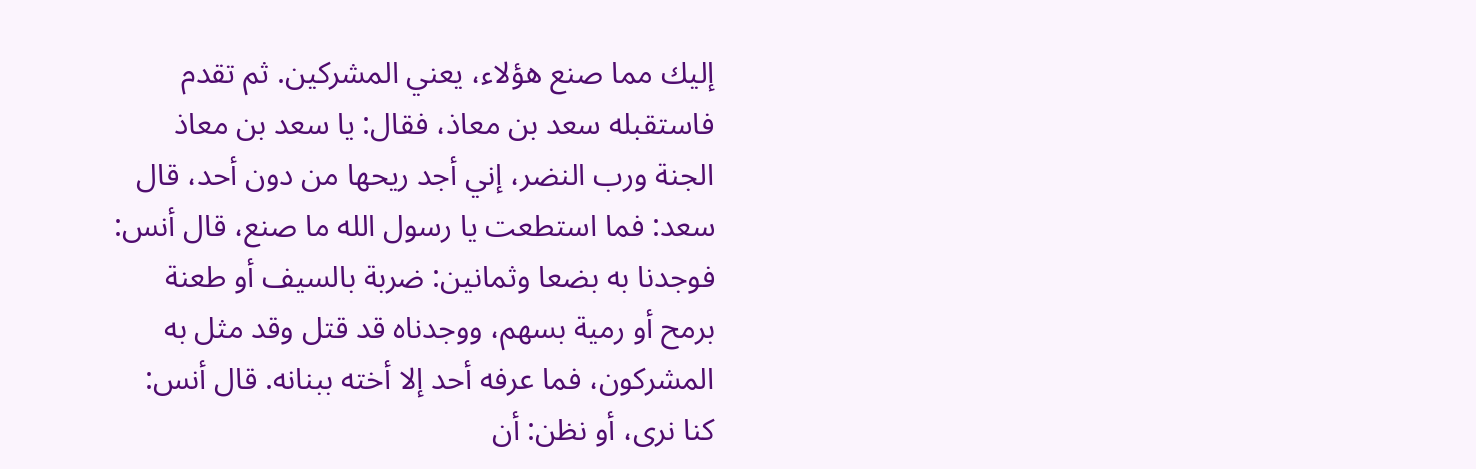إليك مما صنع هؤلاء، يعني المشركين. ثم تقدم فاستقبله سعد بن معاذ، فقال: يا سعد بن معاذ الجنة ورب النضر، إني أجد ريحها من دون أحد، قال سعد: فما استطعت يا رسول الله ما صنع، قال أنس: فوجدنا به بضعا وثمانين: ضربة بالسيف أو طعنة برمح أو رمية بسهم، ووجدناه قد قتل وقد مثل به المشركون، فما عرفه أحد إلا أخته ببنانه. قال أنس: كنا نرى، أو نظن: أن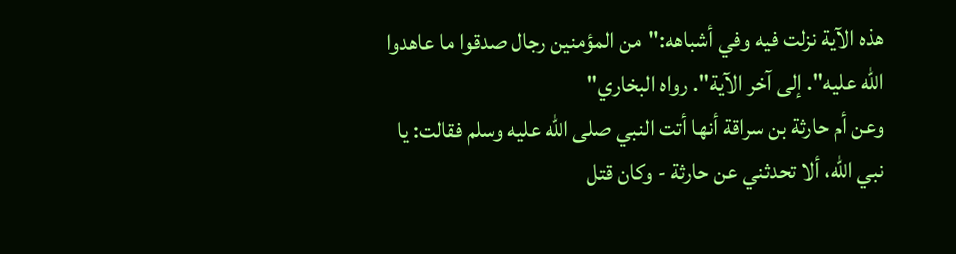هذه الآية نزلت فيه وفي أشباهه:"من المؤمنين رجال صدقوا ما عاهدوا الله عليه". إلى آخر الآية". رواه البخاري"
وعن أم حارثة بن سراقة أنها أتت النبي صلى الله عليه وسلم فقالت: يا نبي الله، ألا تحدثني عن حارثة - وكان قتل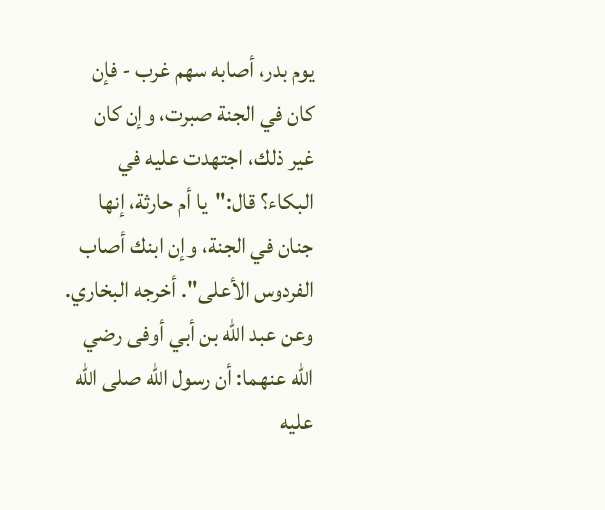يوم بدر، أصابه سهم غرب - فإن كان في الجنة صبرت، وإن كان غير ذلك، اجتهدت عليه في البكاء؟ قال:"يا أم حارثة، إنها جنان في الجنة، وإن ابنك أصاب الفردوس الأعلى". أخرجه البخاري. وعن عبد الله بن أبي أوفى رضي الله عنهما: أن رسول الله صلى الله عليه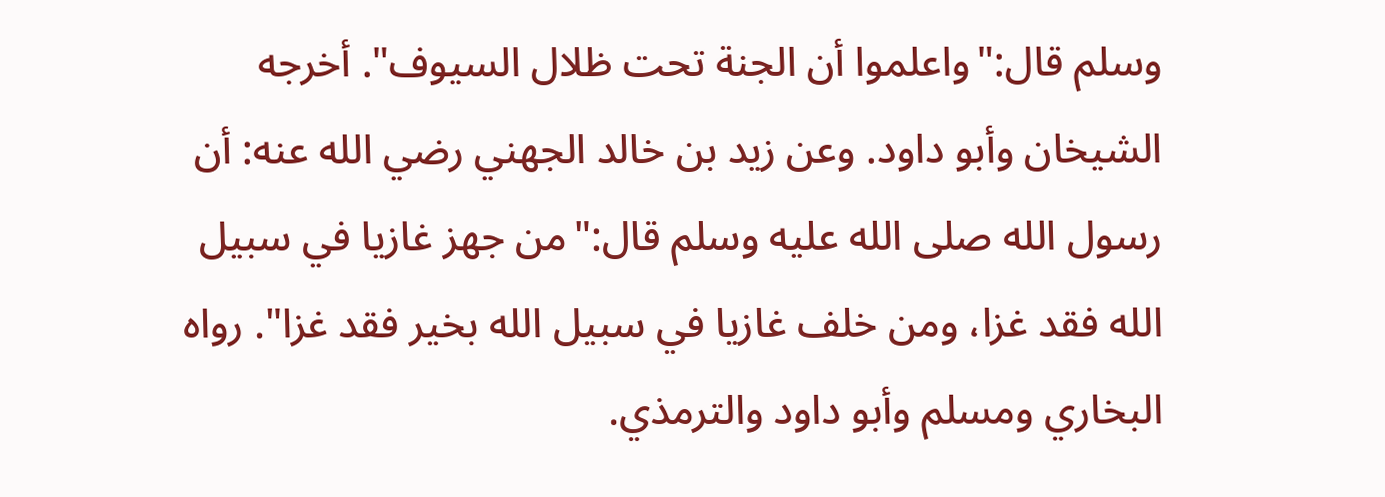وسلم قال:"واعلموا أن الجنة تحت ظلال السيوف". أخرجه الشيخان وأبو داود. وعن زيد بن خالد الجهني رضي الله عنه: أن رسول الله صلى الله عليه وسلم قال:"من جهز غازيا في سبيل الله فقد غزا، ومن خلف غازيا في سبيل الله بخير فقد غزا". رواه البخاري ومسلم وأبو داود والترمذي.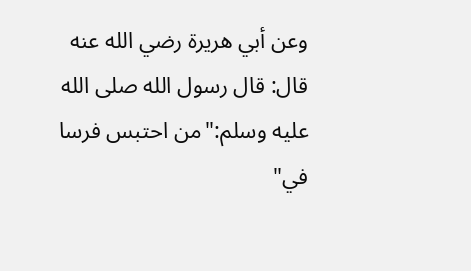وعن أبي هريرة رضي الله عنه قال: قال رسول الله صلى الله عليه وسلم:"من احتبس فرسا في"